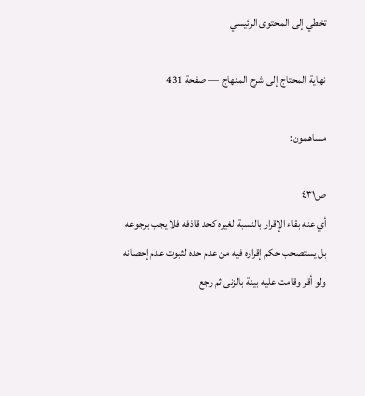تخطي إلى المحتوى الرئيسي

نهاية المحتاج إلى شرح المنهاج — صفحة 431

مساهمون:

ص٤٣١
أي عنه بقاء الإقرار بالنسبة لغيره كحد قاذفه فلا يجب برجوعه بل يستصحب حكم إقراره فيه من عدم حده لثبوت عدم إحصانه ولو أقر وقامت عليه بينة بالزنى ثم رجع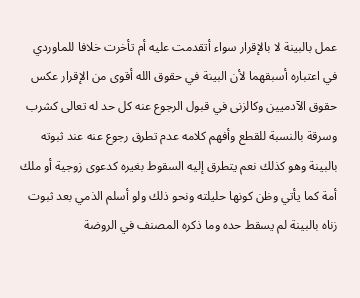عمل بالبينة لا بالإقرار سواء أتقدمت عليه أم تأخرت خلافا للماوردي في اعتباره أسبقهما لأن البينة في حقوق الله أقوى من الإقرار عكس حقوق الآدميين وكالزنى في قبول الرجوع عنه كل حد له تعالى كشرب وسرقة بالنسبة للقطع وأفهم كلامه عدم تطرق رجوع عنه عند ثبوته بالبينة وهو كذلك نعم يتطرق إليه السقوط بغيره كدعوى زوجية أو ملك أمة كما يأتي وظن كونها حليلته ونحو ذلك ولو أسلم الذمي بعد ثبوت زناه بالبينة لم يسقط حده وما ذكره المصنف في الروضة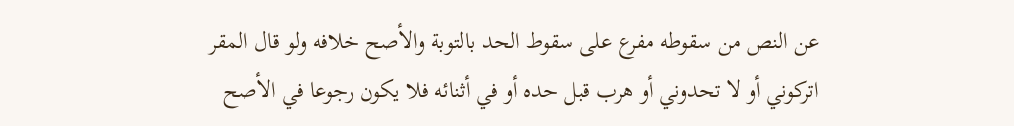عن النص من سقوطه مفرع على سقوط الحد بالتوبة والأصح خلافه ولو قال المقر اتركوني أو لا تحدوني أو هرب قبل حده أو في أثنائه فلا يكون رجوعا في الأصح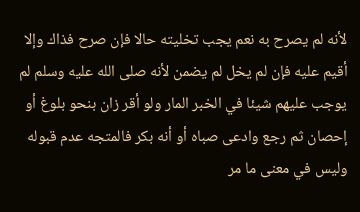لأنه لم يصرح به نعم يجب تخليته حالا فإن صرح فذاك وإلا أقيم عليه فإن لم يخل لم يضمن لأنه صلى الله عليه وسلم لم يوجب عليهم شيئا في الخبر المار ولو أقر زان بنحو بلوغ أو إحصان ثم رجع وادعى صباه أو أنه بكر فالمتجه عدم قبوله وليس في معنى ما مر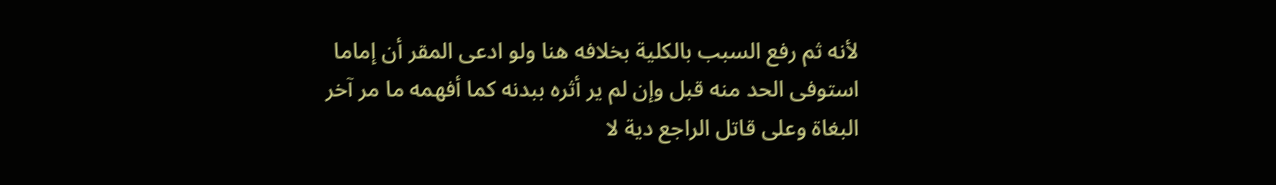لأنه ثم رفع السبب بالكلية بخلافه هنا ولو ادعى المقر أن إماما استوفى الحد منه قبل وإن لم ير أثره ببدنه كما أفهمه ما مر آخر البغاة وعلى قاتل الراجع دية لا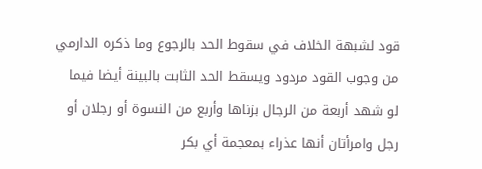قود لشبهة الخلاف في سقوط الحد بالرجوع وما ذكره الدارمي من وجوب القود مردود ويسقط الحد الثابت بالبينة أيضا فيما لو شهد أربعة من الرجال بزناها وأربع من النسوة أو رجلان أو رجل وامرأتان أنها عذراء بمعجمة أي بكر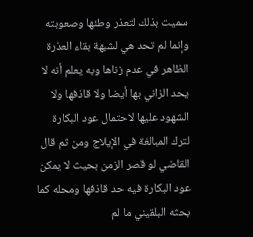سميت بذلك لتعذر وطئها وصعوبته وإنما لم تحد هي لشبهة بقاء العذرة الظاهر في عدم زناها وبه يعلم أنه لا يحد الزاني بها أيضا ولا قاذفها ولا الشهود عليها لاحتمال عود البكارة لترك المبالغة في الإيلاج ومن ثم قال القاضي لو قصر الزمن بحيث لا يمكن عود البكارة فيه حد قاذفها ومحله كما بحثه البلقيني ما لم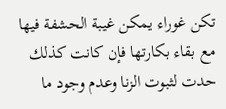تكن غوراء يمكن غيبة الحشفة فيها مع بقاء بكارتها فإن كانت كذلك حدت لثبوت الزنا وعدم وجود ما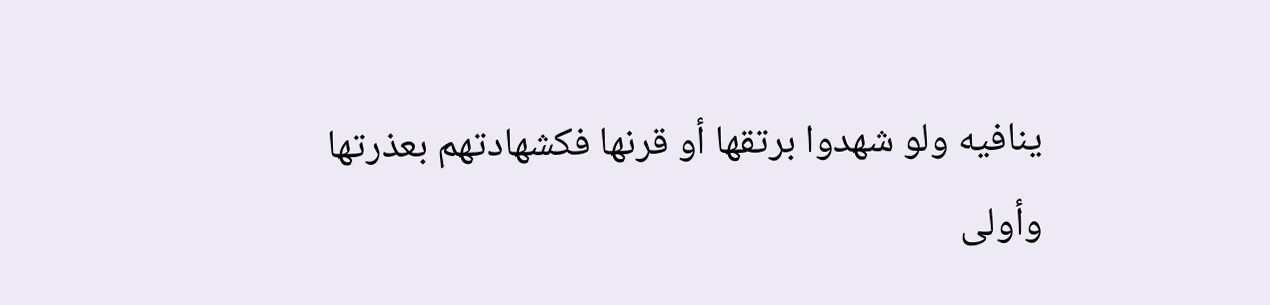ينافيه ولو شهدوا برتقها أو قرنها فكشهادتهم بعذرتها وأولى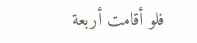فلو أقامت أربعة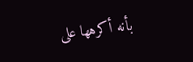بأنه أكرهها على